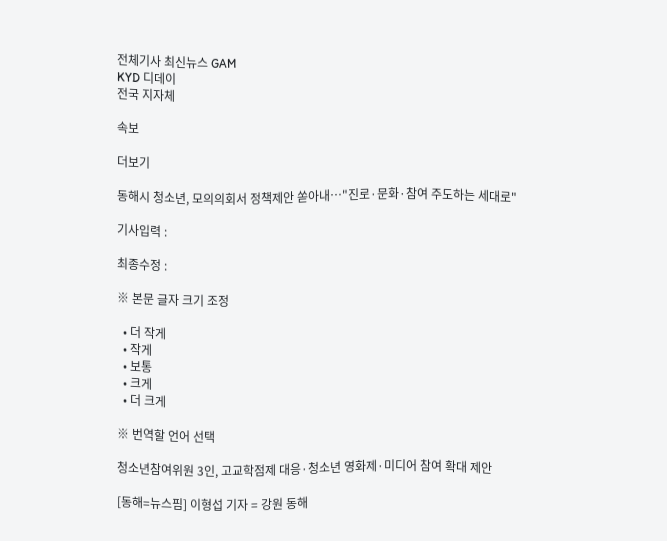전체기사 최신뉴스 GAM
KYD 디데이
전국 지자체

속보

더보기

동해시 청소년, 모의의회서 정책제안 쏟아내…"진로·문화·참여 주도하는 세대로"

기사입력 :

최종수정 :

※ 본문 글자 크기 조정

  • 더 작게
  • 작게
  • 보통
  • 크게
  • 더 크게

※ 번역할 언어 선택

청소년참여위원 3인, 고교학점제 대응·청소년 영화제·미디어 참여 확대 제안

[동해=뉴스핌] 이형섭 기자 = 강원 동해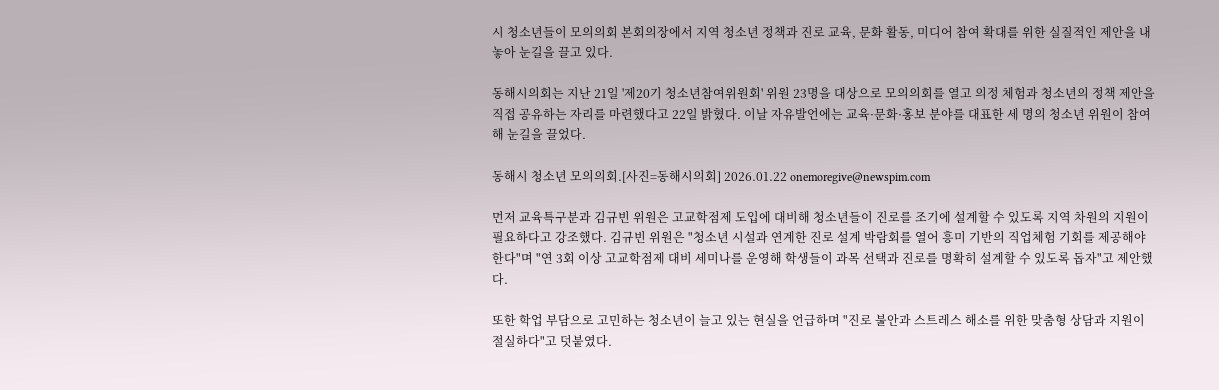시 청소년들이 모의의회 본회의장에서 지역 청소년 정책과 진로 교육, 문화 활동, 미디어 참여 확대를 위한 실질적인 제안을 내놓아 눈길을 끌고 있다.

동해시의회는 지난 21일 '제20기 청소년참여위원회' 위원 23명을 대상으로 모의의회를 열고 의정 체험과 청소년의 정책 제안을 직접 공유하는 자리를 마련했다고 22일 밝혔다. 이날 자유발언에는 교육·문화·홍보 분야를 대표한 세 명의 청소년 위원이 참여해 눈길을 끌었다.

동해시 청소년 모의의회.[사진=동해시의회] 2026.01.22 onemoregive@newspim.com

먼저 교육특구분과 김규빈 위원은 고교학점제 도입에 대비해 청소년들이 진로를 조기에 설계할 수 있도록 지역 차원의 지원이 필요하다고 강조했다. 김규빈 위원은 "청소년 시설과 연계한 진로 설계 박람회를 열어 흥미 기반의 직업체험 기회를 제공해야 한다"며 "연 3회 이상 고교학점제 대비 세미나를 운영해 학생들이 과목 선택과 진로를 명확히 설계할 수 있도록 돕자"고 제안했다.

또한 학업 부담으로 고민하는 청소년이 늘고 있는 현실을 언급하며 "진로 불안과 스트레스 해소를 위한 맞춤형 상담과 지원이 절실하다"고 덧붙였다.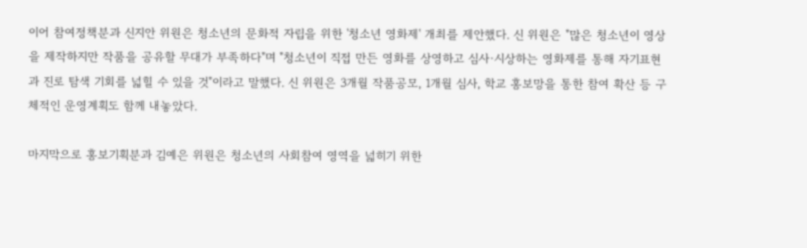이어 참여정책분과 신지안 위원은 청소년의 문화적 자립을 위한 '청소년 영화제' 개최를 제안했다. 신 위원은 "많은 청소년이 영상을 제작하지만 작품을 공유할 무대가 부족하다"며 "청소년이 직접 만든 영화를 상영하고 심사·시상하는 영화제를 통해 자기표현과 진로 탐색 기회를 넓힐 수 있을 것"이라고 말했다. 신 위원은 3개월 작품공모, 1개월 심사, 학교 홍보망을 통한 참여 확산 등 구체적인 운영계획도 함께 내놓았다.

마지막으로 홍보기획분과 김예은 위원은 청소년의 사회참여 영역을 넓히기 위한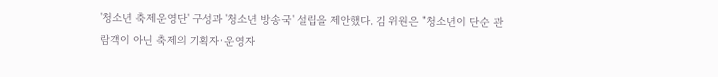'청소년 축제운영단' 구성과 '청소년 방송국' 설립을 제안했다. 김 위원은 "청소년이 단순 관람객이 아닌 축제의 기획자·운영자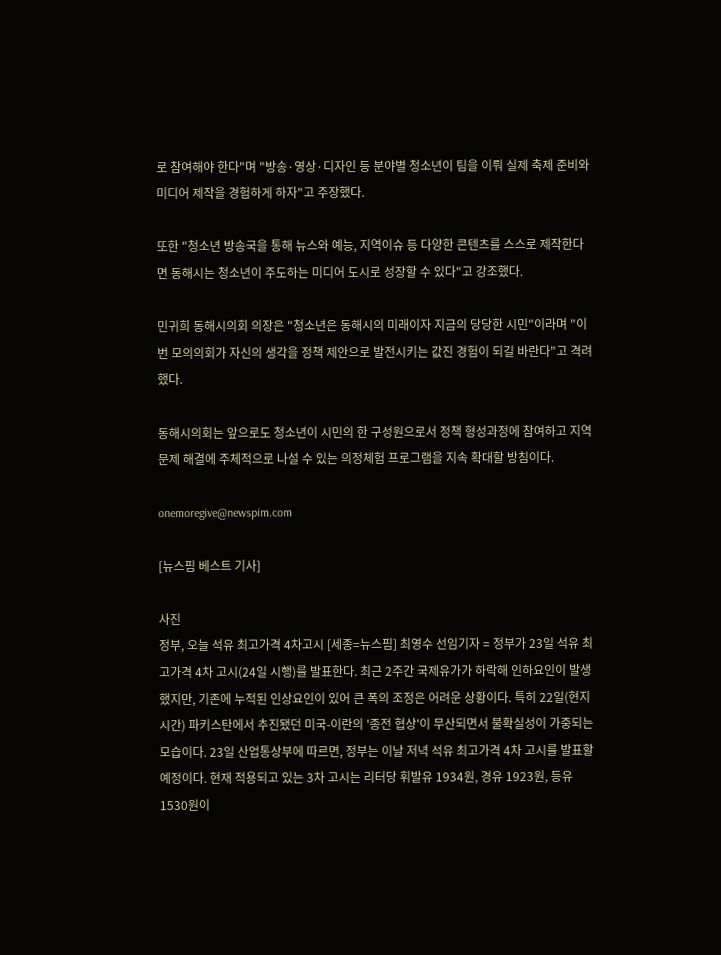로 참여해야 한다"며 "방송·영상·디자인 등 분야별 청소년이 팀을 이뤄 실제 축제 준비와 미디어 제작을 경험하게 하자"고 주장했다.

또한 "청소년 방송국을 통해 뉴스와 예능, 지역이슈 등 다양한 콘텐츠를 스스로 제작한다면 동해시는 청소년이 주도하는 미디어 도시로 성장할 수 있다"고 강조했다.

민귀희 동해시의회 의장은 "청소년은 동해시의 미래이자 지금의 당당한 시민"이라며 "이번 모의의회가 자신의 생각을 정책 제안으로 발전시키는 값진 경험이 되길 바란다"고 격려했다.

동해시의회는 앞으로도 청소년이 시민의 한 구성원으로서 정책 형성과정에 참여하고 지역 문제 해결에 주체적으로 나설 수 있는 의정체험 프로그램을 지속 확대할 방침이다.

onemoregive@newspim.com

[뉴스핌 베스트 기사]

사진
정부, 오늘 석유 최고가격 4차고시 [세종=뉴스핌] 최영수 선임기자 = 정부가 23일 석유 최고가격 4차 고시(24일 시행)를 발표한다. 최근 2주간 국제유가가 하락해 인하요인이 발생했지만, 기존에 누적된 인상요인이 있어 큰 폭의 조정은 어려운 상황이다. 특히 22일(현지시간) 파키스탄에서 추진됐던 미국-이란의 '종전 협상'이 무산되면서 불확실성이 가중되는 모습이다. 23일 산업통상부에 따르면, 정부는 이날 저녁 석유 최고가격 4차 고시를 발표할 예정이다. 현재 적용되고 있는 3차 고시는 리터당 휘발유 1934원, 경유 1923원, 등유 1530원이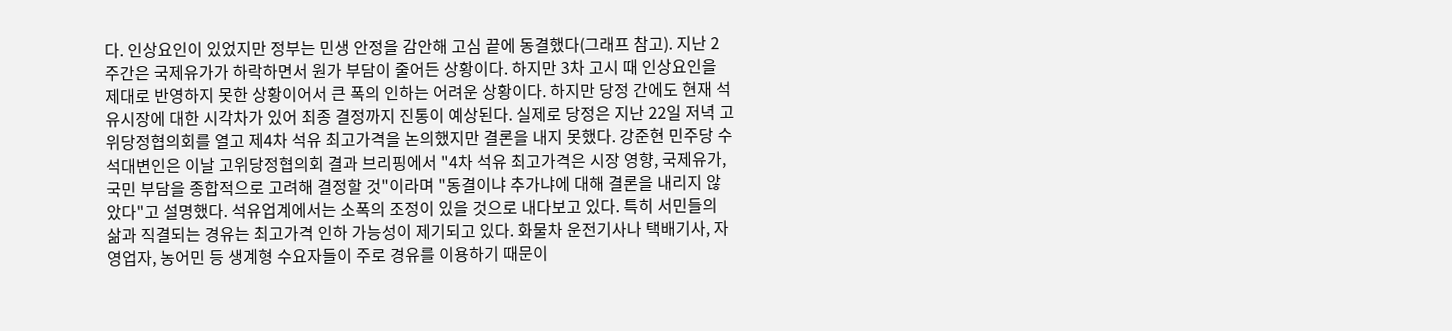다. 인상요인이 있었지만 정부는 민생 안정을 감안해 고심 끝에 동결했다(그래프 참고). 지난 2주간은 국제유가가 하락하면서 원가 부담이 줄어든 상황이다. 하지만 3차 고시 때 인상요인을 제대로 반영하지 못한 상황이어서 큰 폭의 인하는 어려운 상황이다. 하지만 당정 간에도 현재 석유시장에 대한 시각차가 있어 최종 결정까지 진통이 예상된다. 실제로 당정은 지난 22일 저녁 고위당정협의회를 열고 제4차 석유 최고가격을 논의했지만 결론을 내지 못했다. 강준현 민주당 수석대변인은 이날 고위당정협의회 결과 브리핑에서 "4차 석유 최고가격은 시장 영향, 국제유가, 국민 부담을 종합적으로 고려해 결정할 것"이라며 "동결이냐 추가냐에 대해 결론을 내리지 않았다"고 설명했다. 석유업계에서는 소폭의 조정이 있을 것으로 내다보고 있다. 특히 서민들의 삶과 직결되는 경유는 최고가격 인하 가능성이 제기되고 있다. 화물차 운전기사나 택배기사, 자영업자, 농어민 등 생계형 수요자들이 주로 경유를 이용하기 때문이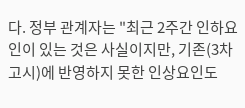다. 정부 관계자는 "최근 2주간 인하요인이 있는 것은 사실이지만, 기존(3차 고시)에 반영하지 못한 인상요인도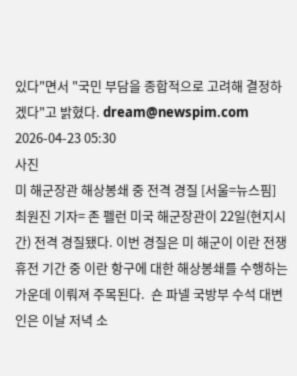있다"면서 "국민 부담을 종합적으로 고려해 결정하겠다"고 밝혔다. dream@newspim.com 2026-04-23 05:30
사진
미 해군장관 해상봉쇄 중 전격 경질 [서울=뉴스핌] 최원진 기자= 존 펠런 미국 해군장관이 22일(현지시간) 전격 경질됐다. 이번 경질은 미 해군이 이란 전쟁 휴전 기간 중 이란 항구에 대한 해상봉쇄를 수행하는 가운데 이뤄져 주목된다.  숀 파넬 국방부 수석 대변인은 이날 저녁 소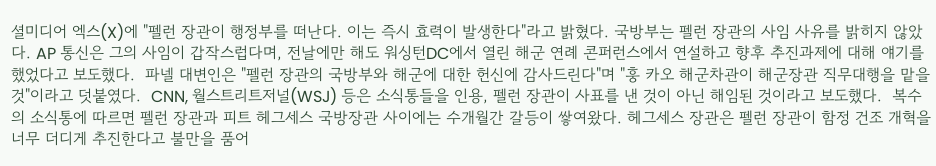셜미디어 엑스(X)에 "펠런 장관이 행정부를 떠난다. 이는 즉시 효력이 발생한다"라고 밝혔다. 국방부는 펠런 장관의 사임 사유를 밝히지 않았다. AP 통신은 그의 사임이 갑작스럽다며, 전날에만 해도 워싱턴DC에서 열린 해군 연례 콘퍼런스에서 연설하고 향후 추진과제에 대해 얘기를 했었다고 보도했다.  파넬 대변인은 "펠런 장관의 국방부와 해군에 대한 헌신에 감사드린다"며 "훙 카오 해군차관이 해군장관 직무대행을 맡을 것"이라고 덧붙였다.  CNN, 월스트리트저널(WSJ) 등은 소식통들을 인용, 펠런 장관이 사표를 낸 것이 아닌 해임된 것이라고 보도했다.  복수의 소식통에 따르면 펠런 장관과 피트 헤그세스 국방장관 사이에는 수개월간 갈등이 쌓여왔다. 헤그세스 장관은 펠런 장관이 함정 건조 개혁을 너무 더디게 추진한다고 불만을 품어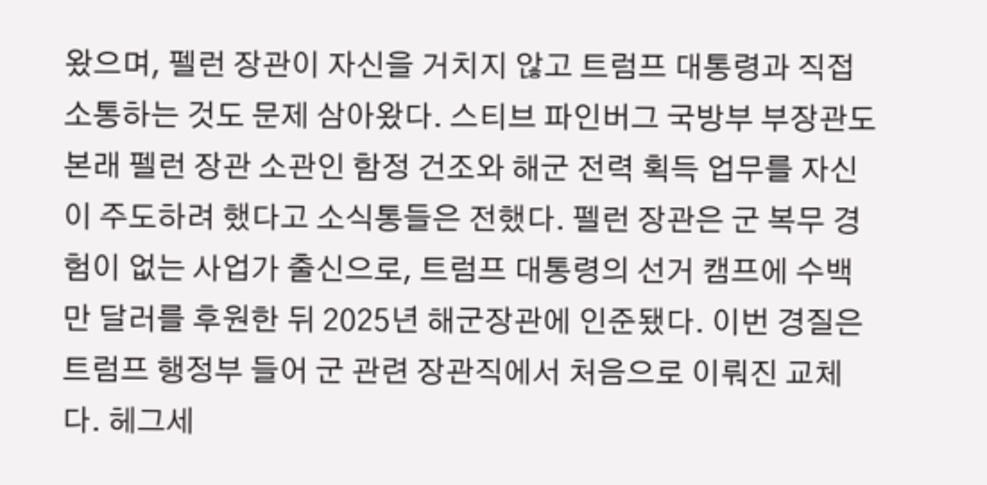왔으며, 펠런 장관이 자신을 거치지 않고 트럼프 대통령과 직접 소통하는 것도 문제 삼아왔다. 스티브 파인버그 국방부 부장관도 본래 펠런 장관 소관인 함정 건조와 해군 전력 획득 업무를 자신이 주도하려 했다고 소식통들은 전했다. 펠런 장관은 군 복무 경험이 없는 사업가 출신으로, 트럼프 대통령의 선거 캠프에 수백만 달러를 후원한 뒤 2025년 해군장관에 인준됐다. 이번 경질은 트럼프 행정부 들어 군 관련 장관직에서 처음으로 이뤄진 교체다. 헤그세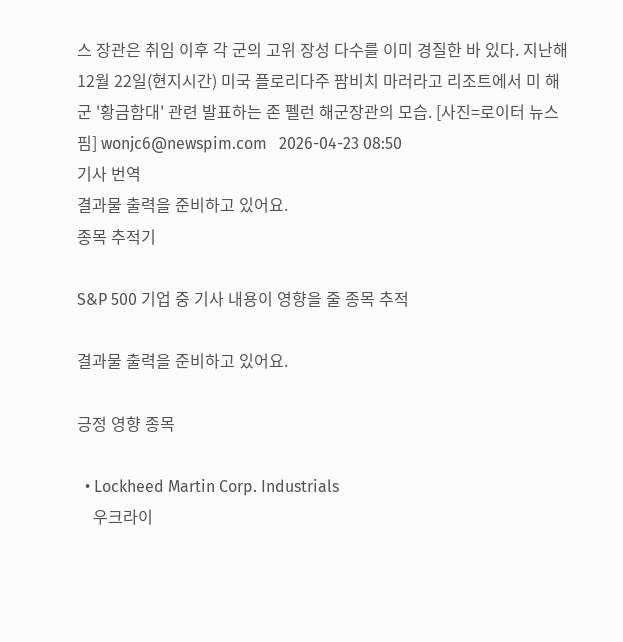스 장관은 취임 이후 각 군의 고위 장성 다수를 이미 경질한 바 있다. 지난해 12월 22일(현지시간) 미국 플로리다주 팜비치 마러라고 리조트에서 미 해군 '황금함대' 관련 발표하는 존 펠런 해군장관의 모습. [사진=로이터 뉴스핌] wonjc6@newspim.com   2026-04-23 08:50
기사 번역
결과물 출력을 준비하고 있어요.
종목 추적기

S&P 500 기업 중 기사 내용이 영향을 줄 종목 추적

결과물 출력을 준비하고 있어요.

긍정 영향 종목

  • Lockheed Martin Corp. Industrials
    우크라이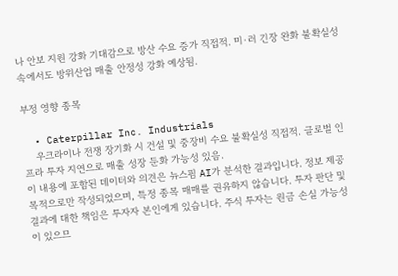나 안보 지원 강화 기대감으로 방산 수요 증가 직접적. 미·러 긴장 완화 불확실성 속에서도 방위산업 매출 안정성 강화 예상됨.

부정 영향 종목

  • Caterpillar Inc. Industrials
    우크라이나 전쟁 장기화 시 건설 및 중장비 수요 불확실성 직접적. 글로벌 인프라 투자 지연으로 매출 성장 둔화 가능성 있음.
이 내용에 포함된 데이터와 의견은 뉴스핌 AI가 분석한 결과입니다. 정보 제공 목적으로만 작성되었으며, 특정 종목 매매를 권유하지 않습니다. 투자 판단 및 결과에 대한 책임은 투자자 본인에게 있습니다. 주식 투자는 원금 손실 가능성이 있으므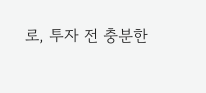로, 투자 전 충분한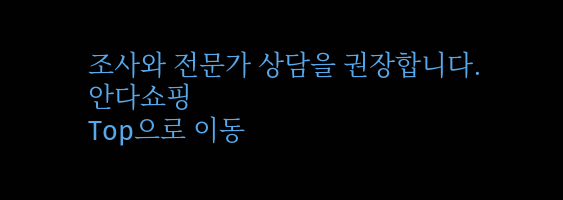조사와 전문가 상담을 권장합니다.
안다쇼핑
Top으로 이동